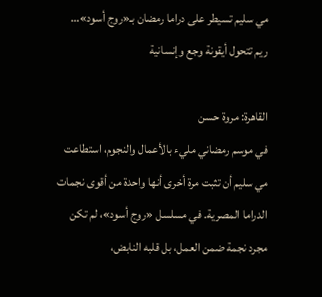مي سليم تسيطر على دراما رمضان بـ«روج أسود»… ريم تتحول أيقونة وجع وإنسانية

القاهرة: مروة حسن
في موسم رمضاني مليء بالأعمال والنجوم، استطاعت مي سليم أن تثبت مرة أخرى أنها واحدة من أقوى نجمات الدراما المصرية. في مسلسل «روج أسود»، لم تكن مجرد نجمة ضمن العمل، بل قلبه النابض،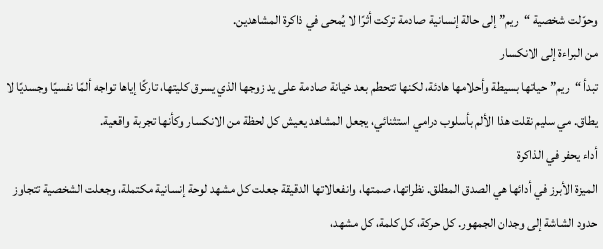وحوّلت شخصية “ريم” إلى حالة إنسانية صادمة تركت أثرًا لا يُمحى في ذاكرة المشاهدين.
من البراءة إلى الانكسار
تبدأ “ريم” حياتها بسيطة وأحلامها هادئة، لكنها تتحطم بعد خيانة صادمة على يد زوجها الذي يسرق كليتها، تاركًا إياها تواجه ألمًا نفسيًا وجسديًا لا يطاق. مي سليم نقلت هذا الألم بأسلوب درامي استثنائي، يجعل المشاهد يعيش كل لحظة من الانكسار وكأنها تجربة واقعية.
أداء يحفر في الذاكرة
الميزة الأبرز في أدائها هي الصدق المطلق. نظراتها، صمتها، وانفعالاتها الدقيقة جعلت كل مشهد لوحة إنسانية مكتملة، وجعلت الشخصية تتجاوز حدود الشاشة إلى وجدان الجمهور. كل حركة، كل كلمة، كل مشهد،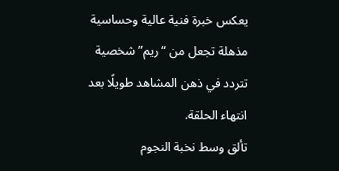يعكس خبرة فنية عالية وحساسية مذهلة تجعل من “ريم” شخصية تتردد في ذهن المشاهد طويلًا بعد انتهاء الحلقة.
تألق وسط نخبة النجوم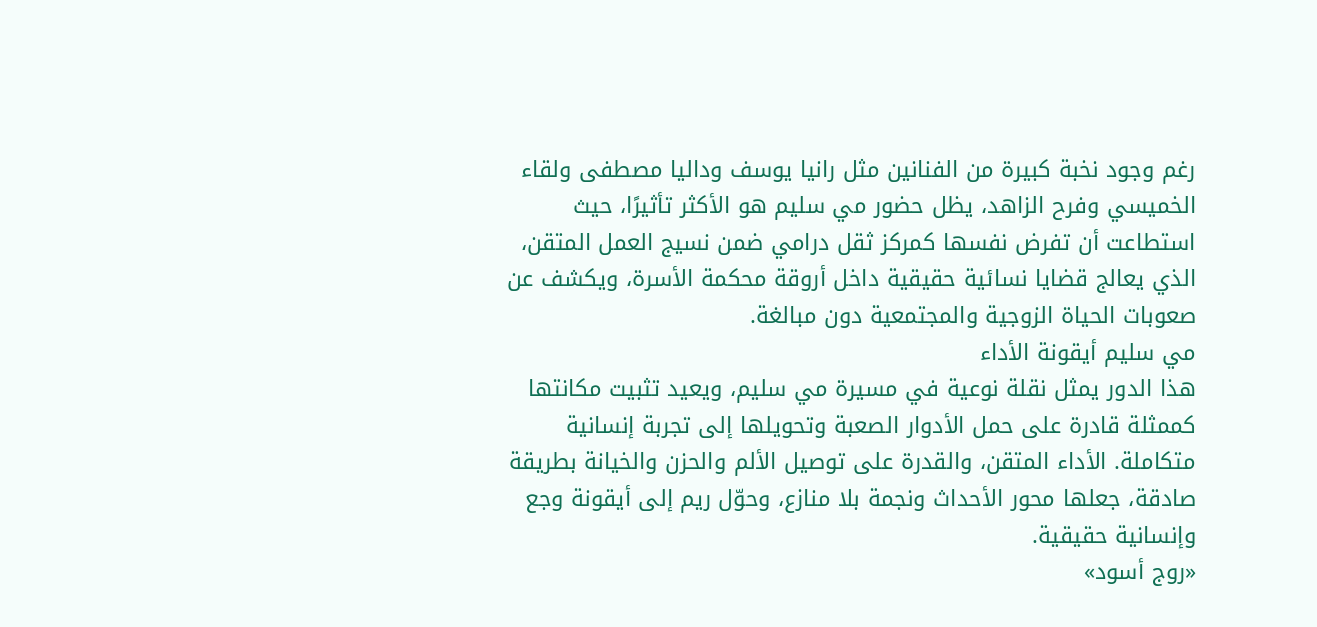رغم وجود نخبة كبيرة من الفنانين مثل رانيا يوسف وداليا مصطفى ولقاء الخميسي وفرح الزاهد، يظل حضور مي سليم هو الأكثر تأثيرًا، حيث استطاعت أن تفرض نفسها كمركز ثقل درامي ضمن نسيج العمل المتقن، الذي يعالج قضايا نسائية حقيقية داخل أروقة محكمة الأسرة، ويكشف عن صعوبات الحياة الزوجية والمجتمعية دون مبالغة.
مي سليم أيقونة الأداء
هذا الدور يمثل نقلة نوعية في مسيرة مي سليم، ويعيد تثبيت مكانتها كممثلة قادرة على حمل الأدوار الصعبة وتحويلها إلى تجربة إنسانية متكاملة. الأداء المتقن، والقدرة على توصيل الألم والحزن والخيانة بطريقة صادقة، جعلها محور الأحداث ونجمة بلا منازع، وحوّل ريم إلى أيقونة وجع وإنسانية حقيقية.
«روج أسود»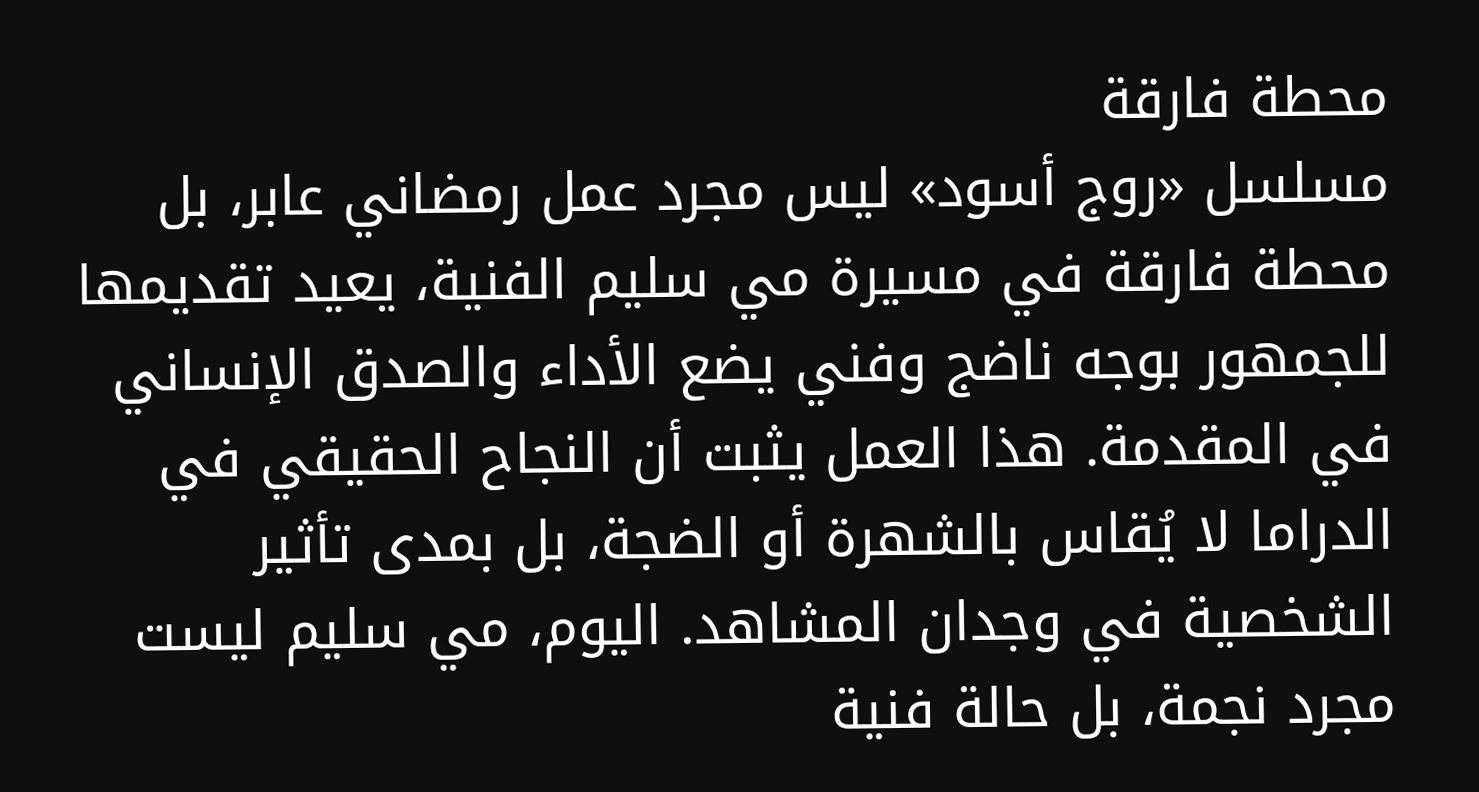محطة فارقة
مسلسل «روج أسود» ليس مجرد عمل رمضاني عابر، بل محطة فارقة في مسيرة مي سليم الفنية، يعيد تقديمها للجمهور بوجه ناضج وفني يضع الأداء والصدق الإنساني في المقدمة. هذا العمل يثبت أن النجاح الحقيقي في الدراما لا يُقاس بالشهرة أو الضجة، بل بمدى تأثير الشخصية في وجدان المشاهد. اليوم، مي سليم ليست مجرد نجمة، بل حالة فنية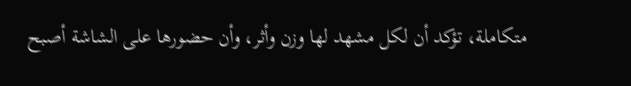متكاملة، تؤكد أن لكل مشهد لها وزن وأثر، وأن حضورها على الشاشة أصبح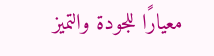معيارًا للجودة والتميز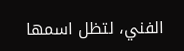الفني، لتظل اسمها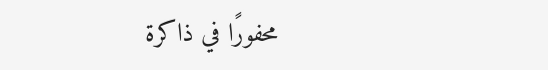محفورًا في ذاكرة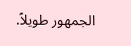الجمهور طويلاً.